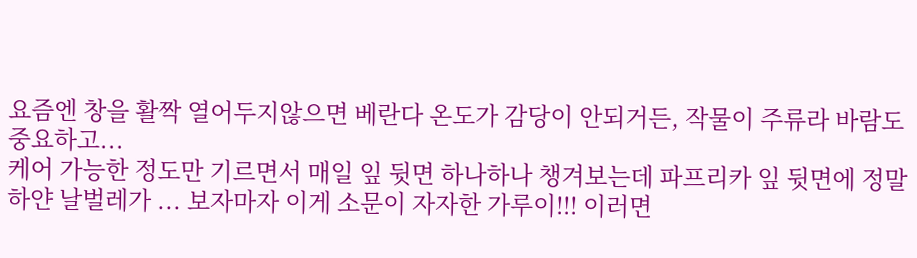요즘엔 창을 활짝 열어두지않으면 베란다 온도가 감당이 안되거든, 작물이 주류라 바람도 중요하고...
케어 가능한 정도만 기르면서 매일 잎 뒷면 하나하나 챙겨보는데 파프리카 잎 뒷면에 정말 하얀 날벌레가 ... 보자마자 이게 소문이 자자한 가루이!!! 이러면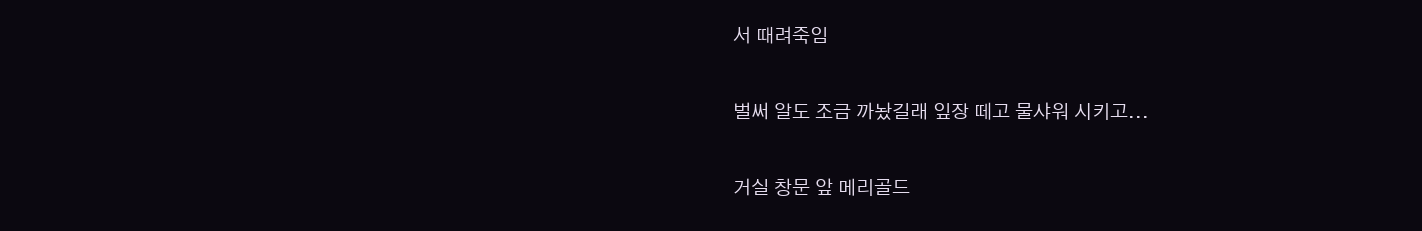서 때려죽임

벌써 알도 조금 까놨길래 잎장 떼고 물샤워 시키고...

거실 창문 앞 메리골드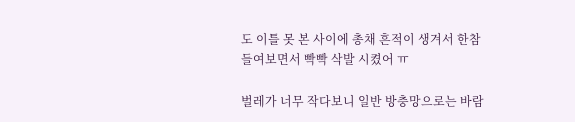도 이틀 못 본 사이에 총채 흔적이 생겨서 한참 들여보면서 빡빡 삭발 시켰어 ㅠ

벌레가 너무 작다보니 일반 방충망으로는 바람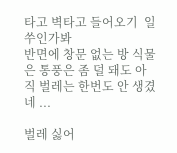타고 벽타고 들어오기  일쑤인가봐
반면에 창문 없는 방 식물은 통풍은 좀 덜 돼도 아직 벌레는 한번도 안 생겼네 ...

벌레 싫어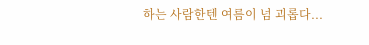하는 사람한텐 여름이 넘 괴롭다...